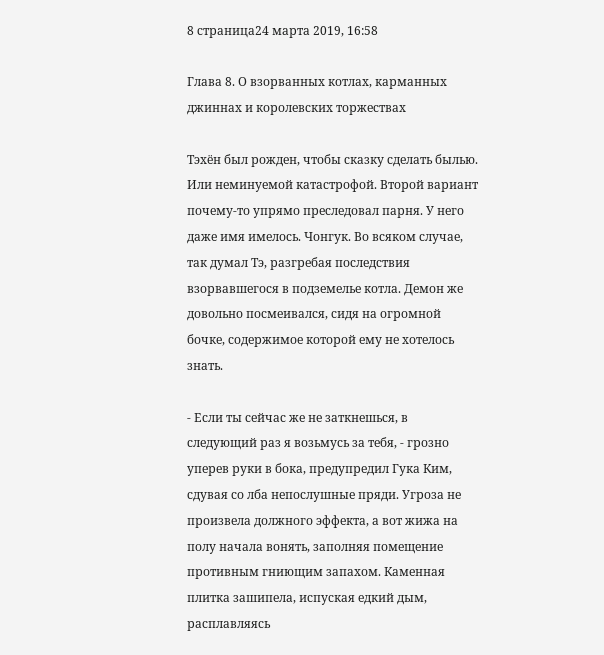8 страница24 марта 2019, 16:58

Глава 8. О взорванных котлах, карманных джиннах и королевских торжествах

Тэхён был рожден, чтобы сказку сделать былью. Или неминуемой катастрофой. Второй вариант почему-то упрямо преследовал парня. У него даже имя имелось. Чонгук. Во всяком случае, так думал Тэ, разгребая последствия взорвавшегося в подземелье котла. Демон же довольно посмеивался, сидя на огромной бочке, содержимое которой ему не хотелось знать.

- Если ты сейчас же не заткнешься, в следующий раз я возьмусь за тебя, - грозно уперев руки в бока, предупредил Гука Ким, сдувая со лба непослушные пряди. Угроза не произвела должного эффекта, а вот жижа на полу начала вонять, заполняя помещение противным гниющим запахом. Каменная плитка зашипела, испуская едкий дым, расплавляясь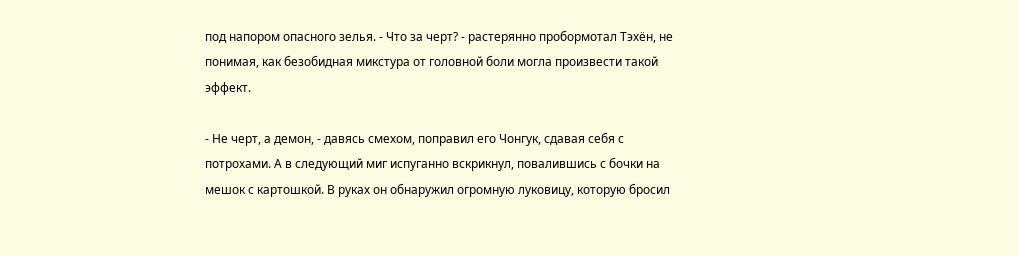под напором опасного зелья. - Что за черт? - растерянно пробормотал Тэхён, не понимая, как безобидная микстура от головной боли могла произвести такой эффект.

- Не черт, а демон, - давясь смехом, поправил его Чонгук, сдавая себя с потрохами. А в следующий миг испуганно вскрикнул, повалившись с бочки на мешок с картошкой. В руках он обнаружил огромную луковицу, которую бросил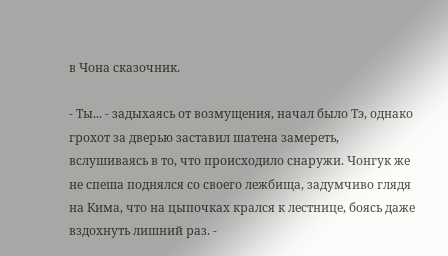в Чона сказочник.

- Ты... - задыхаясь от возмущения, начал было Тэ, однако грохот за дверью заставил шатена замереть, вслушиваясь в то, что происходило снаружи. Чонгук же не спеша поднялся со своего лежбища, задумчиво глядя на Кима, что на цыпочках крался к лестнице, боясь даже вздохнуть лишний раз. -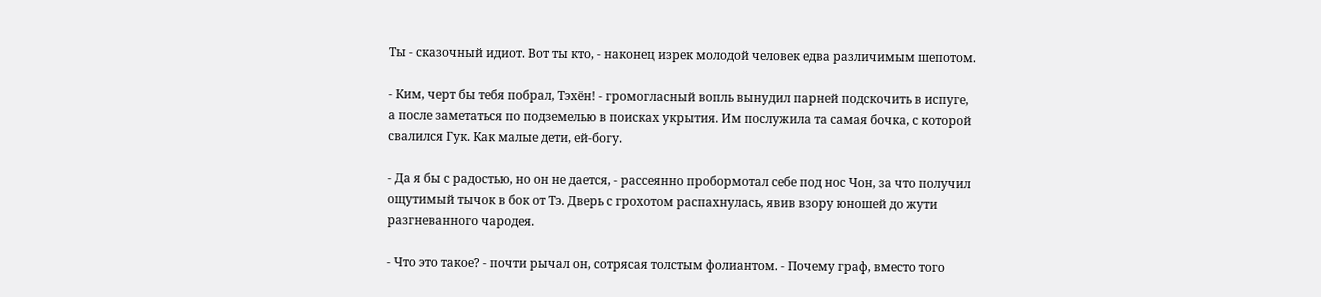Ты - сказочный идиот. Вот ты кто, - наконец изрек молодой человек едва различимым шепотом.

- Ким, черт бы тебя побрал, Тэхён! - громогласный вопль вынудил парней подскочить в испуге, а после заметаться по подземелью в поисках укрытия. Им послужила та самая бочка, с которой свалился Гук. Как малые дети, ей-богу.

- Да я бы с радостью, но он не дается, - рассеянно пробормотал себе под нос Чон, за что получил ощутимый тычок в бок от Тэ. Дверь с грохотом распахнулась, явив взору юношей до жути разгневанного чародея.

- Что это такое? - почти рычал он, сотрясая толстым фолиантом. - Почему граф, вместо того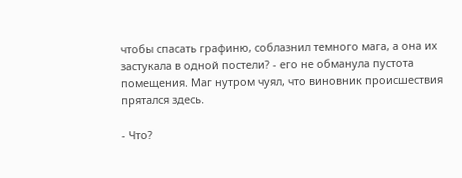чтобы спасать графиню, соблазнил темного мага, а она их застукала в одной постели? - его не обманула пустота помещения. Маг нутром чуял, что виновник происшествия прятался здесь.

- Что?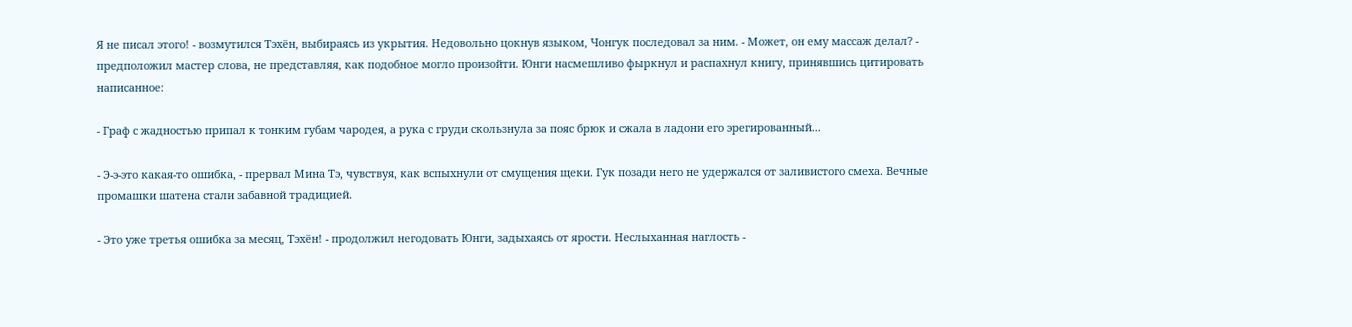Я не писал этого! - возмутился Тэхён, выбираясь из укрытия. Недовольно цокнув языком, Чонгук последовал за ним. - Может, он ему массаж делал? - предположил мастер слова, не представляя, как подобное могло произойти. Юнги насмешливо фыркнул и распахнул книгу, принявшись цитировать написанное:

- Граф с жадностью припал к тонким губам чародея, а рука с груди скользнула за пояс брюк и сжала в ладони его эрегированный...

- Э-э-это какая-то ошибка, - прервал Мина Тэ, чувствуя, как вспыхнули от смущения щеки. Гук позади него не удержался от заливистого смеха. Вечные промашки шатена стали забавной традицией.

- Это уже третья ошибка за месяц, Тэхён! - продолжил негодовать Юнги, задыхаясь от ярости. Неслыханная наглость -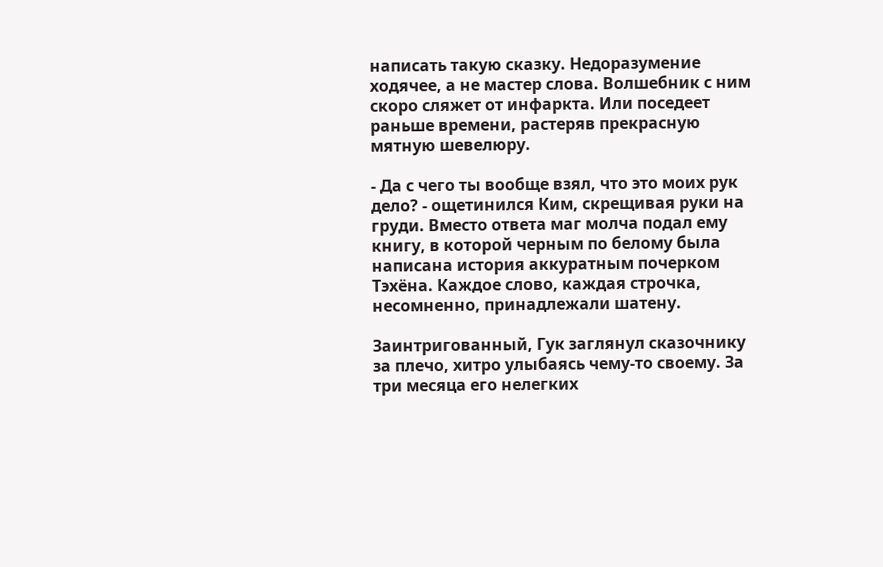написать такую сказку. Недоразумение ходячее, а не мастер слова. Волшебник с ним скоро сляжет от инфаркта. Или поседеет раньше времени, растеряв прекрасную мятную шевелюру.

- Да с чего ты вообще взял, что это моих рук дело? - ощетинился Ким, скрещивая руки на груди. Вместо ответа маг молча подал ему книгу, в которой черным по белому была написана история аккуратным почерком Тэхёна. Каждое слово, каждая строчка, несомненно, принадлежали шатену.

Заинтригованный, Гук заглянул сказочнику за плечо, хитро улыбаясь чему-то своему. За три месяца его нелегких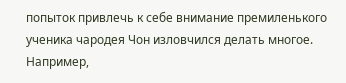попыток привлечь к себе внимание премиленького ученика чародея Чон изловчился делать многое. Например,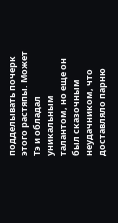подделывать почерк этого растяпы. Может Тэ и обладал уникальным талантом, но еще он был сказочным неудачником, что доставляло парню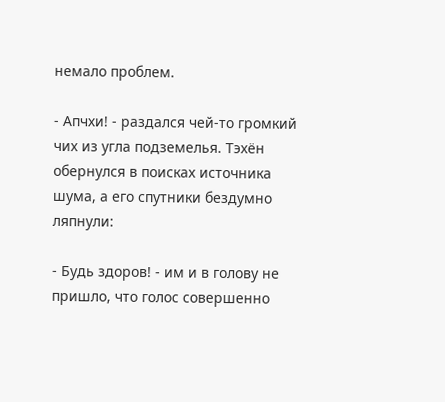немало проблем.

- Апчхи! - раздался чей-то громкий чих из угла подземелья. Тэхён обернулся в поисках источника шума, а его спутники бездумно ляпнули:

- Будь здоров! - им и в голову не пришло, что голос совершенно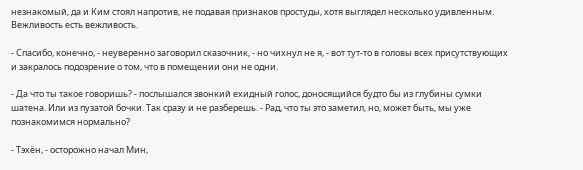незнакомый, да и Ким стоял напротив, не подавая признаков простуды, хотя выглядел несколько удивленным. Вежливость есть вежливость.

- Спасибо, конечно, - неуверенно заговорил сказочник, - но чихнул не я, - вот тут-то в головы всех присутствующих и закралось подозрение о том, что в помещении они не одни.

- Да что ты такое говоришь? - послышался звонкий ехидный голос, доносящийся будто бы из глубины сумки шатена. Или из пузатой бочки. Так сразу и не разберешь. - Рад, что ты это заметил, но, может быть, мы уже познакомимся нормально?

- Тэхён, - осторожно начал Мин,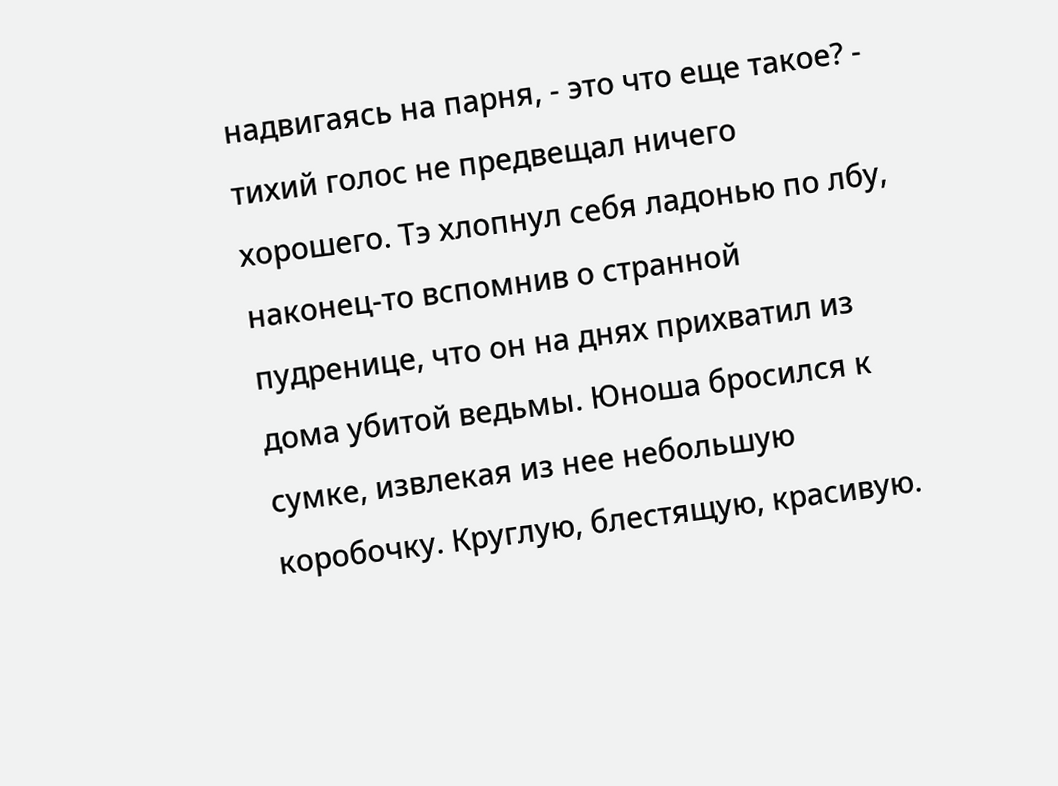надвигаясь на парня, - это что еще такое? - тихий голос не предвещал ничего хорошего. Тэ хлопнул себя ладонью по лбу, наконец-то вспомнив о странной пудренице, что он на днях прихватил из дома убитой ведьмы. Юноша бросился к сумке, извлекая из нее небольшую коробочку. Круглую, блестящую, красивую.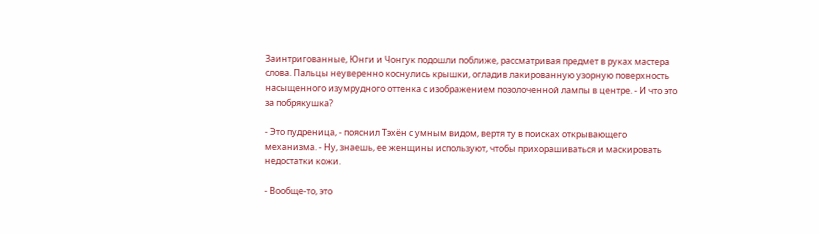Заинтригованные, Юнги и Чонгук подошли поближе, рассматривая предмет в руках мастера слова. Пальцы неуверенно коснулись крышки, огладив лакированную узорную поверхность насыщенного изумрудного оттенка с изображением позолоченной лампы в центре. - И что это за побрякушка?

- Это пудреница, - пояснил Тэхён с умным видом, вертя ту в поисках открывающего механизма. - Ну, знаешь, ее женщины используют, чтобы прихорашиваться и маскировать недостатки кожи.

- Вообще-то, это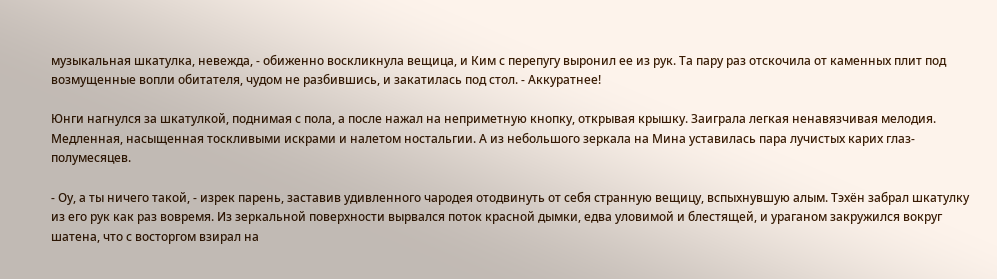музыкальная шкатулка, невежда, - обиженно воскликнула вещица, и Ким с перепугу выронил ее из рук. Та пару раз отскочила от каменных плит под возмущенные вопли обитателя, чудом не разбившись, и закатилась под стол. - Аккуратнее!

Юнги нагнулся за шкатулкой, поднимая с пола, а после нажал на неприметную кнопку, открывая крышку. Заиграла легкая ненавязчивая мелодия. Медленная, насыщенная тоскливыми искрами и налетом ностальгии. А из небольшого зеркала на Мина уставилась пара лучистых карих глаз-полумесяцев.

- Оу, а ты ничего такой, - изрек парень, заставив удивленного чародея отодвинуть от себя странную вещицу, вспыхнувшую алым. Тэхён забрал шкатулку из его рук как раз вовремя. Из зеркальной поверхности вырвался поток красной дымки, едва уловимой и блестящей, и ураганом закружился вокруг шатена, что с восторгом взирал на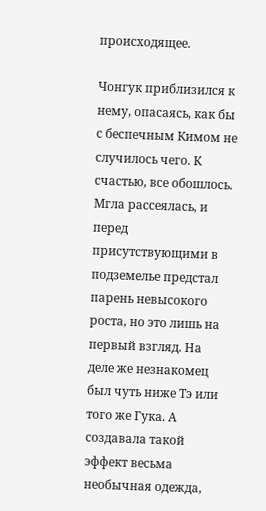происходящее.

Чонгук приблизился к нему, опасаясь, как бы с беспечным Кимом не случилось чего. К счастью, все обошлось. Мгла рассеялась, и перед присутствующими в подземелье предстал парень невысокого роста, но это лишь на первый взгляд. На деле же незнакомец был чуть ниже Тэ или того же Гука. А создавала такой эффект весьма необычная одежда,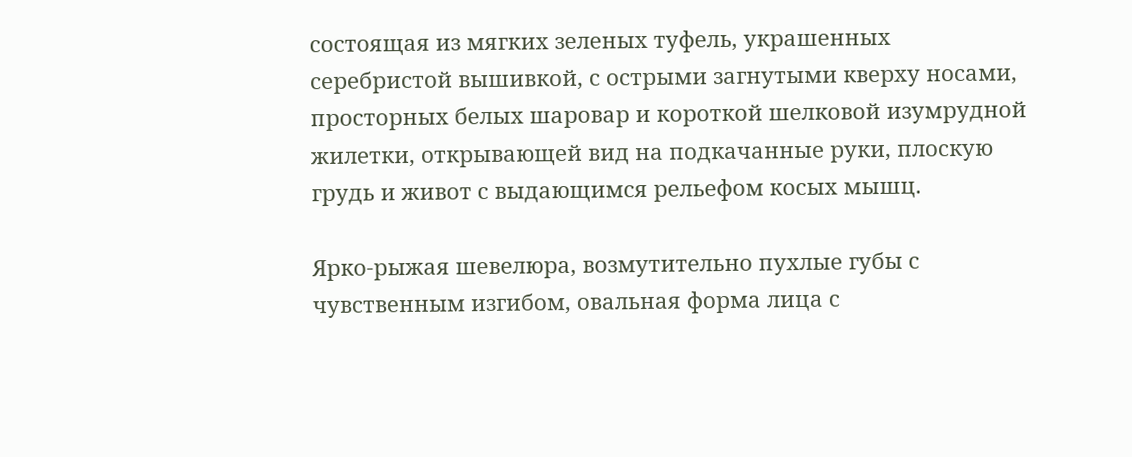состоящая из мягких зеленых туфель, украшенных серебристой вышивкой, с острыми загнутыми кверху носами, просторных белых шаровар и короткой шелковой изумрудной жилетки, открывающей вид на подкачанные руки, плоскую грудь и живот с выдающимся рельефом косых мышц.

Ярко-рыжая шевелюра, возмутительно пухлые губы с чувственным изгибом, овальная форма лица с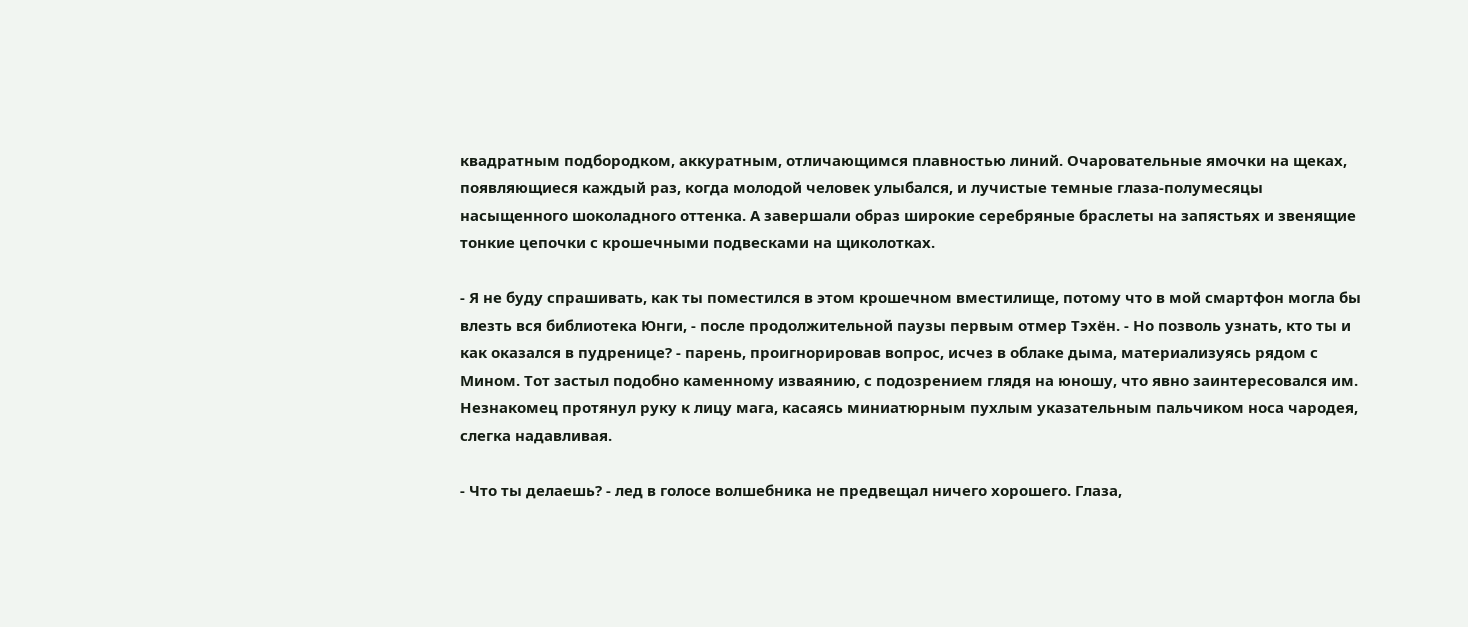квадратным подбородком, аккуратным, отличающимся плавностью линий. Очаровательные ямочки на щеках, появляющиеся каждый раз, когда молодой человек улыбался, и лучистые темные глаза-полумесяцы насыщенного шоколадного оттенка. А завершали образ широкие серебряные браслеты на запястьях и звенящие тонкие цепочки с крошечными подвесками на щиколотках.

- Я не буду спрашивать, как ты поместился в этом крошечном вместилище, потому что в мой смартфон могла бы влезть вся библиотека Юнги, - после продолжительной паузы первым отмер Тэхён. - Но позволь узнать, кто ты и как оказался в пудренице? - парень, проигнорировав вопрос, исчез в облаке дыма, материализуясь рядом с Мином. Тот застыл подобно каменному изваянию, с подозрением глядя на юношу, что явно заинтересовался им. Незнакомец протянул руку к лицу мага, касаясь миниатюрным пухлым указательным пальчиком носа чародея, слегка надавливая.

- Что ты делаешь? - лед в голосе волшебника не предвещал ничего хорошего. Глаза,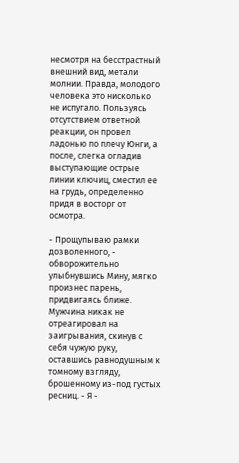несмотря на бесстрастный внешний вид, метали молнии. Правда, молодого человека это нисколько не испугало. Пользуясь отсутствием ответной реакции, он провел ладонью по плечу Юнги, а после, слегка огладив выступающие острые линии ключиц, сместил ее на грудь, определенно придя в восторг от осмотра.

- Прощупываю рамки дозволенного, - обворожительно улыбнувшись Мину, мягко произнес парень, придвигаясь ближе. Мужчина никак не отреагировал на заигрывания, скинув с себя чужую руку, оставшись равнодушным к томному взгляду, брошенному из-под густых ресниц. - Я -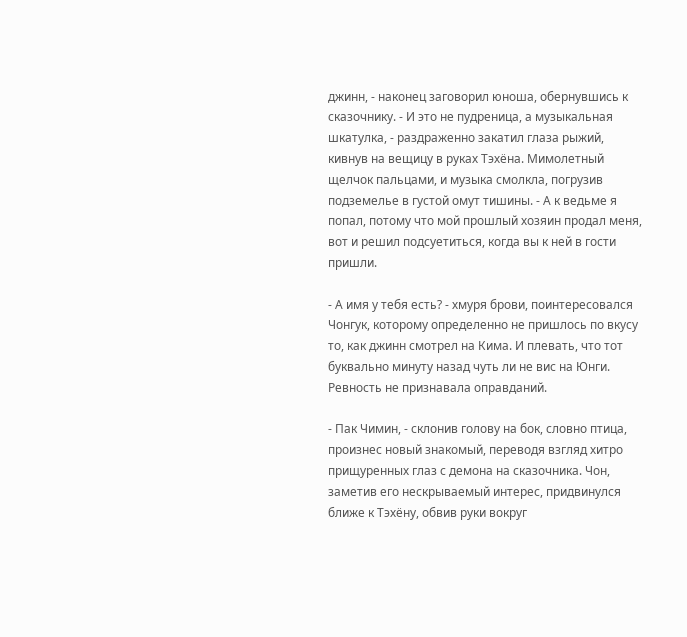джинн, - наконец заговорил юноша, обернувшись к сказочнику. - И это не пудреница, а музыкальная шкатулка, - раздраженно закатил глаза рыжий, кивнув на вещицу в руках Тэхёна. Мимолетный щелчок пальцами, и музыка смолкла, погрузив подземелье в густой омут тишины. - А к ведьме я попал, потому что мой прошлый хозяин продал меня, вот и решил подсуетиться, когда вы к ней в гости пришли.

- А имя у тебя есть? - хмуря брови, поинтересовался Чонгук, которому определенно не пришлось по вкусу то, как джинн смотрел на Кима. И плевать, что тот буквально минуту назад чуть ли не вис на Юнги. Ревность не признавала оправданий.

- Пак Чимин, - склонив голову на бок, словно птица, произнес новый знакомый, переводя взгляд хитро прищуренных глаз с демона на сказочника. Чон, заметив его нескрываемый интерес, придвинулся ближе к Тэхёну, обвив руки вокруг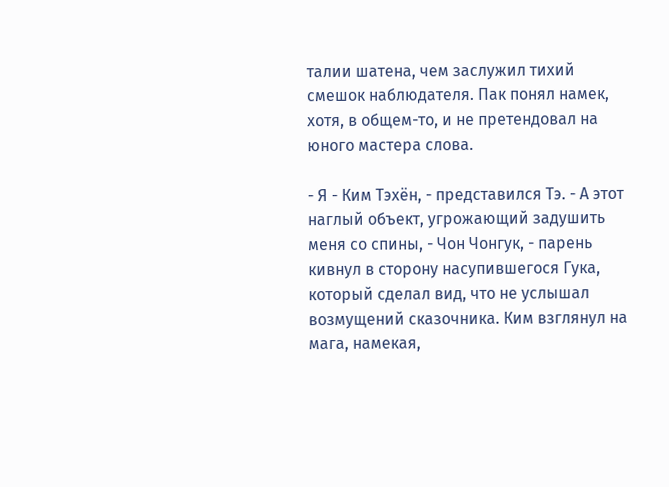талии шатена, чем заслужил тихий смешок наблюдателя. Пак понял намек, хотя, в общем-то, и не претендовал на юного мастера слова.

- Я - Ким Тэхён, - представился Тэ. - А этот наглый объект, угрожающий задушить меня со спины, - Чон Чонгук, - парень кивнул в сторону насупившегося Гука, который сделал вид, что не услышал возмущений сказочника. Ким взглянул на мага, намекая,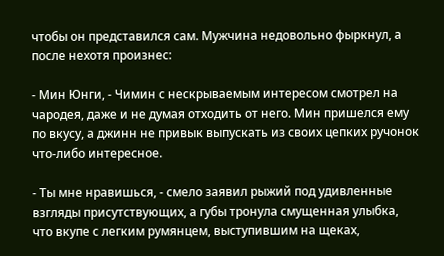чтобы он представился сам. Мужчина недовольно фыркнул, а после нехотя произнес:

- Мин Юнги, - Чимин с нескрываемым интересом смотрел на чародея, даже и не думая отходить от него. Мин пришелся ему по вкусу, а джинн не привык выпускать из своих цепких ручонок что-либо интересное.

- Ты мне нравишься, - смело заявил рыжий под удивленные взгляды присутствующих, а губы тронула смущенная улыбка, что вкупе с легким румянцем, выступившим на щеках,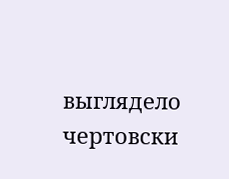выглядело чертовски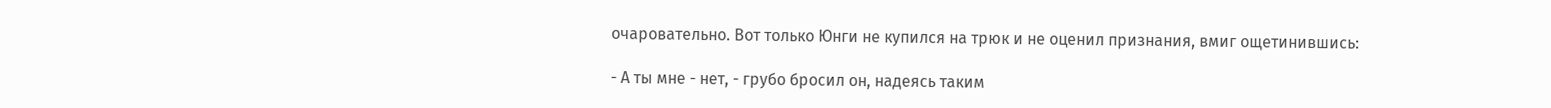очаровательно. Вот только Юнги не купился на трюк и не оценил признания, вмиг ощетинившись:

- А ты мне - нет, - грубо бросил он, надеясь таким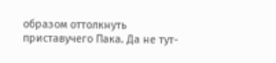образом оттолкнуть приставучего Пака. Да не тут-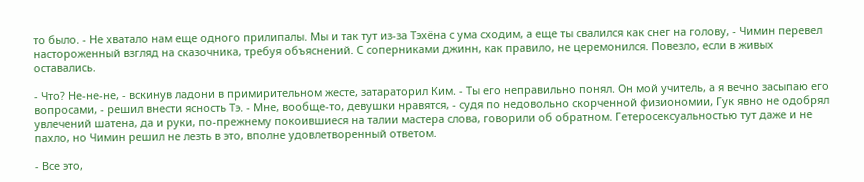то было. - Не хватало нам еще одного прилипалы. Мы и так тут из-за Тэхёна с ума сходим, а еще ты свалился как снег на голову, - Чимин перевел настороженный взгляд на сказочника, требуя объяснений. С соперниками джинн, как правило, не церемонился. Повезло, если в живых оставались.

- Что? Не-не-не, - вскинув ладони в примирительном жесте, затараторил Ким. - Ты его неправильно понял. Он мой учитель, а я вечно засыпаю его вопросами, - решил внести ясность Тэ. - Мне, вообще-то, девушки нравятся, - судя по недовольно скорченной физиономии, Гук явно не одобрял увлечений шатена, да и руки, по-прежнему покоившиеся на талии мастера слова, говорили об обратном. Гетеросексуальностью тут даже и не пахло, но Чимин решил не лезть в это, вполне удовлетворенный ответом.

- Все это,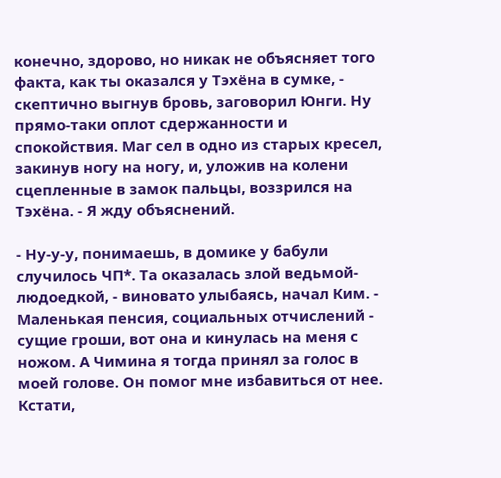конечно, здорово, но никак не объясняет того факта, как ты оказался у Тэхёна в сумке, - скептично выгнув бровь, заговорил Юнги. Ну прямо-таки оплот сдержанности и спокойствия. Маг сел в одно из старых кресел, закинув ногу на ногу, и, уложив на колени сцепленные в замок пальцы, воззрился на Тэхёна. - Я жду объяснений.

- Ну-у-у, понимаешь, в домике у бабули случилось ЧП*. Та оказалась злой ведьмой-людоедкой, - виновато улыбаясь, начал Ким. - Маленькая пенсия, социальных отчислений - сущие гроши, вот она и кинулась на меня с ножом. А Чимина я тогда принял за голос в моей голове. Он помог мне избавиться от нее. Кстати,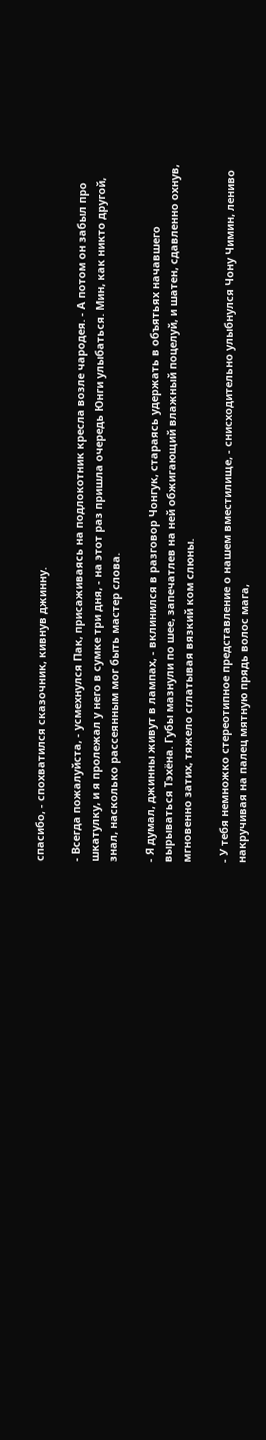спасибо, - спохватился сказочник, кивнув джинну.

- Всегда пожалуйста, - усмехнулся Пак, присаживаясь на подлокотник кресла возле чародея. - А потом он забыл про шкатулку, и я пролежал у него в сумке три дня, - на этот раз пришла очередь Юнги улыбаться. Мин, как никто другой, знал, насколько рассеянным мог быть мастер слова.

- Я думал, джинны живут в лампах, - вклинился в разговор Чонгук, стараясь удержать в объятьях начавшего вырываться Тэхёна. Губы мазнули по шее, запечатлев на ней обжигающий влажный поцелуй, и шатен, сдавленно охнув, мгновенно затих, тяжело сглатывая вязкий ком слюны.

- У тебя немножко стереотипное представление о нашем вместилище, - снисходительно улыбнулся Чону Чимин, лениво накручивая на палец мятную прядь волос мага,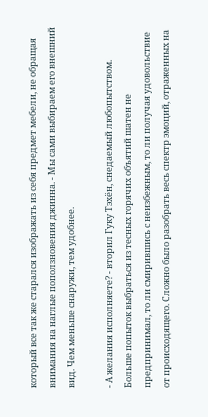который все так же старался изображать из себя предмет мебели, не обращая внимания на наглые поползновения джинна. - Мы сами выбираем его внешний вид. Чем меньше снаружи, тем удобнее.

- А желания исполняете? - вторил Гуку Тэхён, снедаемый любопытством. Больше попыток выбраться из тесных горячих объятий шатен не предпринимал, то ли смирившись с неизбежным, то ли получая удовольствие от происходящего. Сложно было разобрать весь спектр эмоций, отраженных на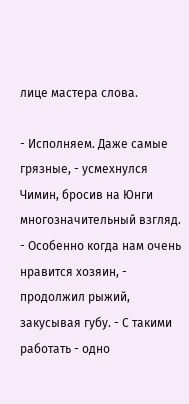лице мастера слова.

- Исполняем. Даже самые грязные, - усмехнулся Чимин, бросив на Юнги многозначительный взгляд. - Особенно когда нам очень нравится хозяин, - продолжил рыжий, закусывая губу. - С такими работать - одно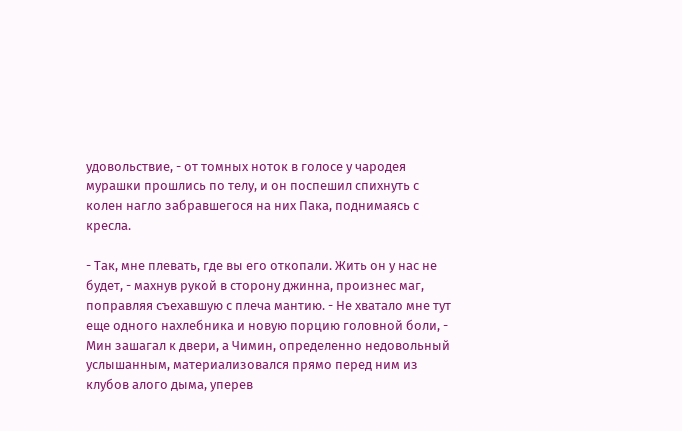удовольствие, - от томных ноток в голосе у чародея мурашки прошлись по телу, и он поспешил спихнуть с колен нагло забравшегося на них Пака, поднимаясь с кресла.

- Так, мне плевать, где вы его откопали. Жить он у нас не будет, - махнув рукой в сторону джинна, произнес маг, поправляя съехавшую с плеча мантию. - Не хватало мне тут еще одного нахлебника и новую порцию головной боли, - Мин зашагал к двери, а Чимин, определенно недовольный услышанным, материализовался прямо перед ним из клубов алого дыма, уперев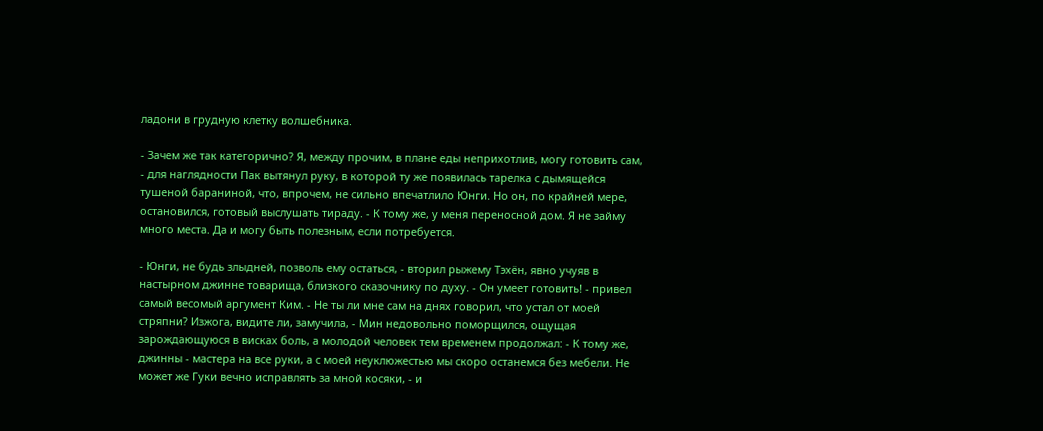ладони в грудную клетку волшебника.

- Зачем же так категорично? Я, между прочим, в плане еды неприхотлив, могу готовить сам, - для наглядности Пак вытянул руку, в которой ту же появилась тарелка с дымящейся тушеной бараниной, что, впрочем, не сильно впечатлило Юнги. Но он, по крайней мере, остановился, готовый выслушать тираду. - К тому же, у меня переносной дом. Я не займу много места. Да и могу быть полезным, если потребуется.

- Юнги, не будь злыдней, позволь ему остаться, - вторил рыжему Тэхён, явно учуяв в настырном джинне товарища, близкого сказочнику по духу. - Он умеет готовить! - привел самый весомый аргумент Ким. - Не ты ли мне сам на днях говорил, что устал от моей стряпни? Изжога, видите ли, замучила, - Мин недовольно поморщился, ощущая зарождающуюся в висках боль, а молодой человек тем временем продолжал: - К тому же, джинны - мастера на все руки, а с моей неуклюжестью мы скоро останемся без мебели. Не может же Гуки вечно исправлять за мной косяки, - и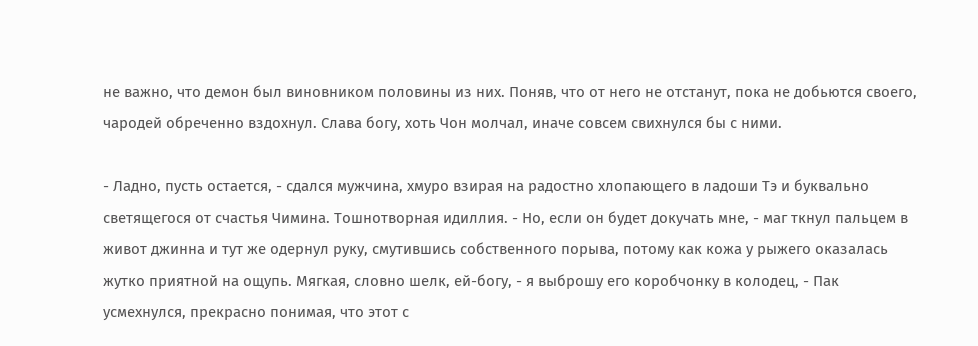не важно, что демон был виновником половины из них. Поняв, что от него не отстанут, пока не добьются своего, чародей обреченно вздохнул. Слава богу, хоть Чон молчал, иначе совсем свихнулся бы с ними.

- Ладно, пусть остается, - сдался мужчина, хмуро взирая на радостно хлопающего в ладоши Тэ и буквально светящегося от счастья Чимина. Тошнотворная идиллия. - Но, если он будет докучать мне, - маг ткнул пальцем в живот джинна и тут же одернул руку, смутившись собственного порыва, потому как кожа у рыжего оказалась жутко приятной на ощупь. Мягкая, словно шелк, ей-богу, - я выброшу его коробчонку в колодец, - Пак усмехнулся, прекрасно понимая, что этот с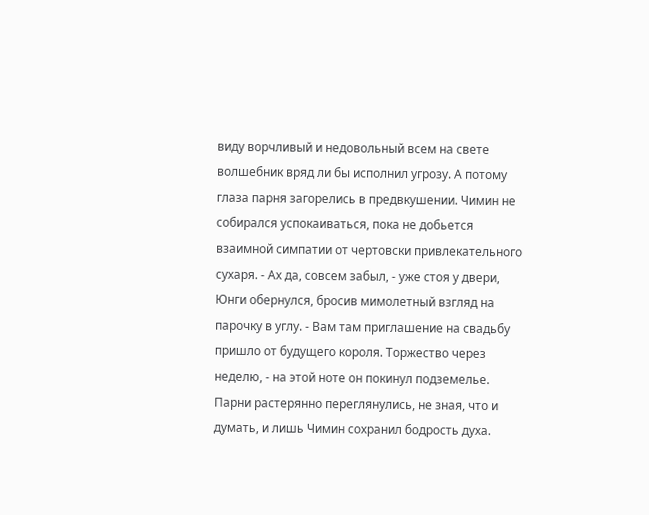виду ворчливый и недовольный всем на свете волшебник вряд ли бы исполнил угрозу. А потому глаза парня загорелись в предвкушении. Чимин не собирался успокаиваться, пока не добьется взаимной симпатии от чертовски привлекательного сухаря. - Ах да, совсем забыл, - уже стоя у двери, Юнги обернулся, бросив мимолетный взгляд на парочку в углу. - Вам там приглашение на свадьбу пришло от будущего короля. Торжество через неделю, - на этой ноте он покинул подземелье. Парни растерянно переглянулись, не зная, что и думать, и лишь Чимин сохранил бодрость духа.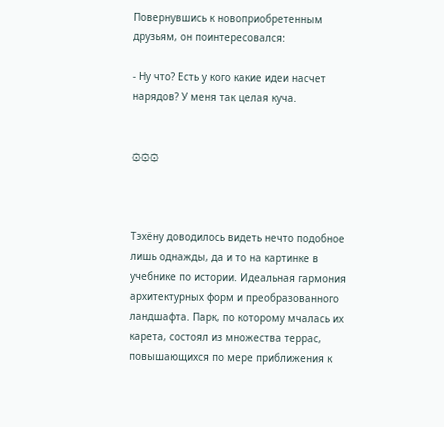Повернувшись к новоприобретенным друзьям, он поинтересовался:

- Ну что? Есть у кого какие идеи насчет нарядов? У меня так целая куча.


۞۞۞



Тэхёну доводилось видеть нечто подобное лишь однажды, да и то на картинке в учебнике по истории. Идеальная гармония архитектурных форм и преобразованного ландшафта. Парк, по которому мчалась их карета, состоял из множества террас, повышающихся по мере приближения к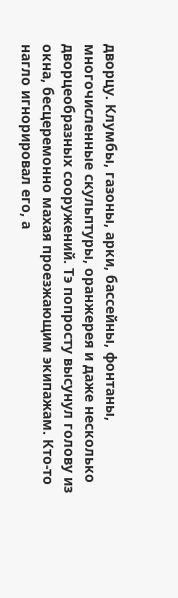дворцу. Клумбы, газоны, арки, бассейны, фонтаны, многочисленные скульптуры, оранжерея и даже несколько дворцеобразных сооружений. Тэ попросту высунул голову из окна, бесцеремонно махая проезжающим экипажам. Кто-то нагло игнорировал его, а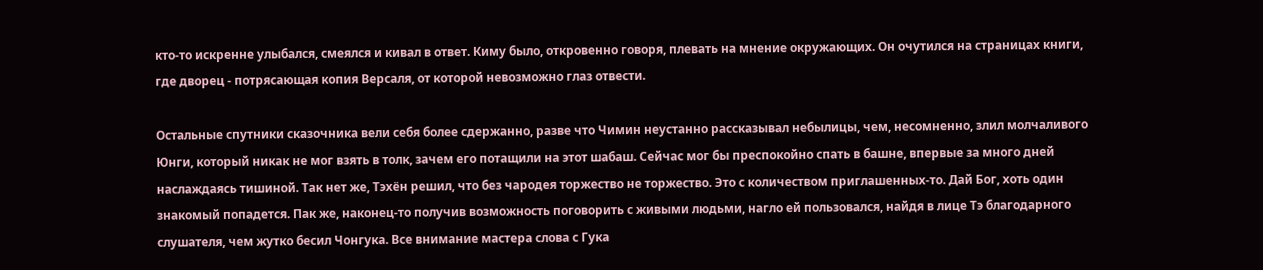кто-то искренне улыбался, смеялся и кивал в ответ. Киму было, откровенно говоря, плевать на мнение окружающих. Он очутился на страницах книги, где дворец - потрясающая копия Версаля, от которой невозможно глаз отвести.

Остальные спутники сказочника вели себя более сдержанно, разве что Чимин неустанно рассказывал небылицы, чем, несомненно, злил молчаливого Юнги, который никак не мог взять в толк, зачем его потащили на этот шабаш. Сейчас мог бы преспокойно спать в башне, впервые за много дней наслаждаясь тишиной. Так нет же, Тэхён решил, что без чародея торжество не торжество. Это с количеством приглашенных-то. Дай Бог, хоть один знакомый попадется. Пак же, наконец-то получив возможность поговорить с живыми людьми, нагло ей пользовался, найдя в лице Тэ благодарного слушателя, чем жутко бесил Чонгука. Все внимание мастера слова с Гука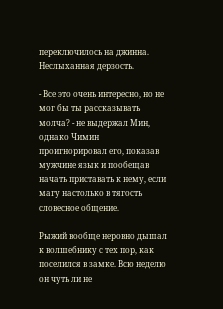переключилось на джинна. Неслыханная дерзость.

- Все это очень интересно, но не мог бы ты рассказывать молча? - не выдержал Мин, однако Чимин проигнорировал его, показав мужчине язык и пообещав начать приставать к нему, если магу настолько в тягость словесное общение.

Рыжий вообще неровно дышал к волшебнику с тех пор, как поселился в замке. Всю неделю он чуть ли не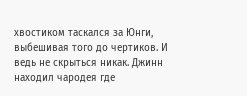хвостиком таскался за Юнги, выбешивая того до чертиков. И ведь не скрыться никак. Джинн находил чародея где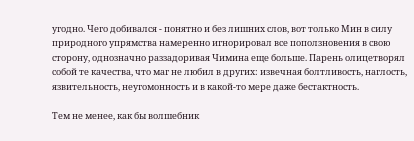угодно. Чего добивался - понятно и без лишних слов, вот только Мин в силу природного упрямства намеренно игнорировал все поползновения в свою сторону, однозначно раззадоривая Чимина еще больше. Парень олицетворял собой те качества, что маг не любил в других: извечная болтливость, наглость, язвительность, неугомонность и в какой-то мере даже бестактность.

Тем не менее, как бы волшебник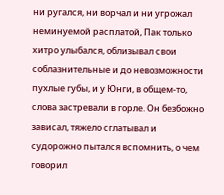ни ругался, ни ворчал и ни угрожал неминуемой расплатой, Пак только хитро улыбался, облизывал свои соблазнительные и до невозможности пухлые губы, и у Юнги, в общем-то, слова застревали в горле. Он безбожно зависал, тяжело сглатывал и судорожно пытался вспомнить, о чем говорил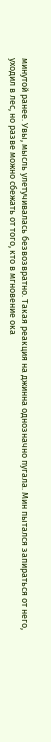минутой ранее. Увы, мысль улетучивалась безвозвратно. Такая реакция на джинна однозначно пугала. Мин пытался запираться от него, уходил в лес, но разве можно сбежать от того, кто в мгновение ока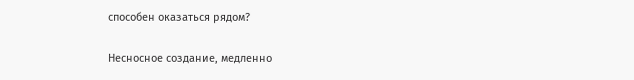способен оказаться рядом?

Несносное создание, медленно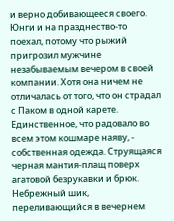и верно добивающееся своего. Юнги и на празднество-то поехал, потому что рыжий пригрозил мужчине незабываемым вечером в своей компании. Хотя она ничем не отличалась от того, что он страдал с Паком в одной карете. Единственное, что радовало во всем этом кошмаре наяву, - собственная одежда. Струящаяся черная мантия-плащ поверх агатовой безрукавки и брюк. Небрежный шик, переливающийся в вечернем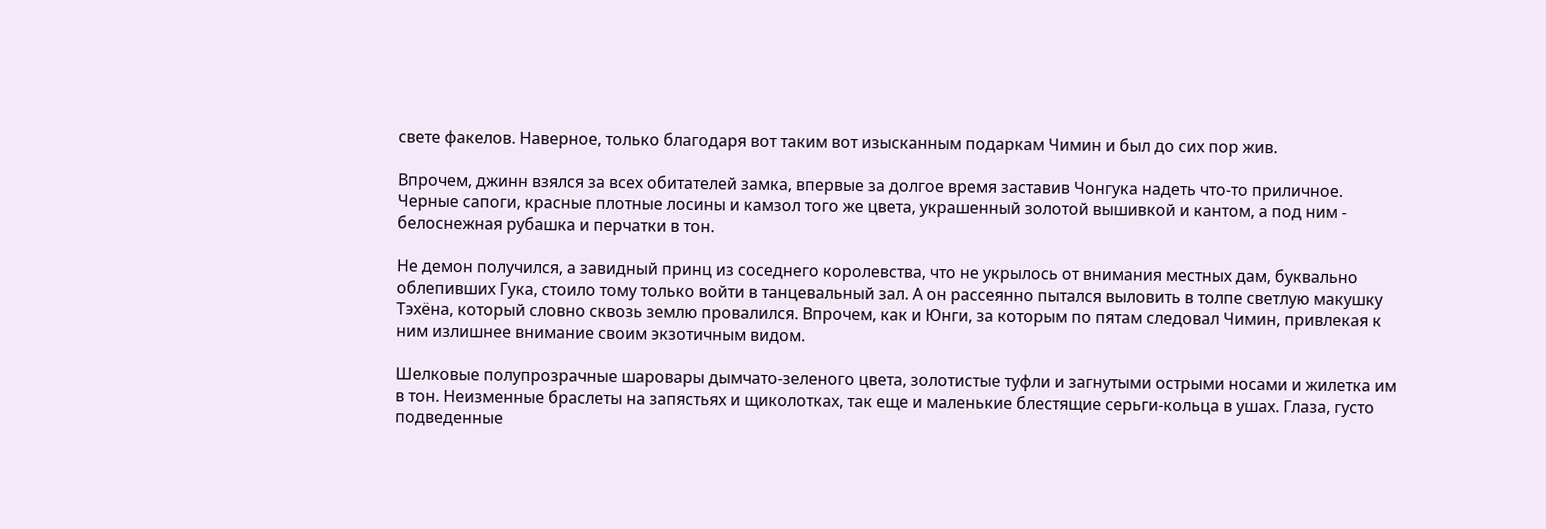свете факелов. Наверное, только благодаря вот таким вот изысканным подаркам Чимин и был до сих пор жив.

Впрочем, джинн взялся за всех обитателей замка, впервые за долгое время заставив Чонгука надеть что-то приличное. Черные сапоги, красные плотные лосины и камзол того же цвета, украшенный золотой вышивкой и кантом, а под ним - белоснежная рубашка и перчатки в тон.

Не демон получился, а завидный принц из соседнего королевства, что не укрылось от внимания местных дам, буквально облепивших Гука, стоило тому только войти в танцевальный зал. А он рассеянно пытался выловить в толпе светлую макушку Тэхёна, который словно сквозь землю провалился. Впрочем, как и Юнги, за которым по пятам следовал Чимин, привлекая к ним излишнее внимание своим экзотичным видом.

Шелковые полупрозрачные шаровары дымчато-зеленого цвета, золотистые туфли и загнутыми острыми носами и жилетка им в тон. Неизменные браслеты на запястьях и щиколотках, так еще и маленькие блестящие серьги-кольца в ушах. Глаза, густо подведенные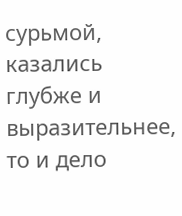сурьмой, казались глубже и выразительнее, то и дело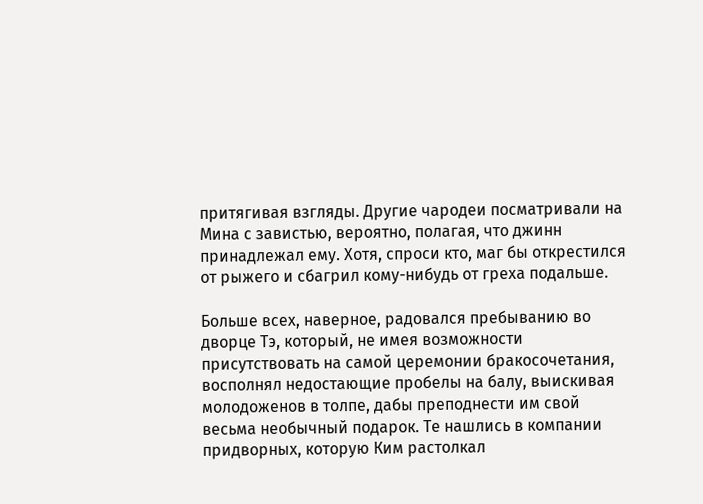притягивая взгляды. Другие чародеи посматривали на Мина с завистью, вероятно, полагая, что джинн принадлежал ему. Хотя, спроси кто, маг бы открестился от рыжего и сбагрил кому-нибудь от греха подальше.

Больше всех, наверное, радовался пребыванию во дворце Тэ, который, не имея возможности присутствовать на самой церемонии бракосочетания, восполнял недостающие пробелы на балу, выискивая молодоженов в толпе, дабы преподнести им свой весьма необычный подарок. Те нашлись в компании придворных, которую Ким растолкал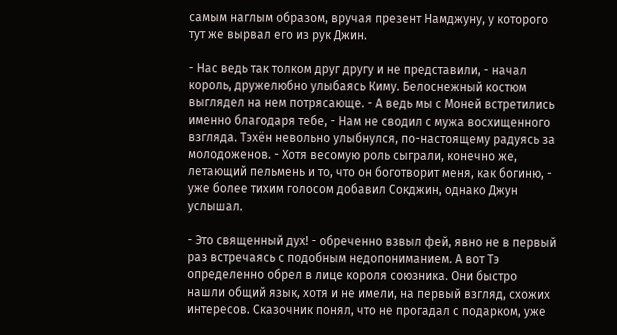самым наглым образом, вручая презент Намджуну, у которого тут же вырвал его из рук Джин.

- Нас ведь так толком друг другу и не представили, - начал король, дружелюбно улыбаясь Киму. Белоснежный костюм выглядел на нем потрясающе. - А ведь мы с Моней встретились именно благодаря тебе, - Нам не сводил с мужа восхищенного взгляда. Тэхён невольно улыбнулся, по-настоящему радуясь за молодоженов. - Хотя весомую роль сыграли, конечно же, летающий пельмень и то, что он боготворит меня, как богиню, - уже более тихим голосом добавил Сокджин, однако Джун услышал.

- Это священный дух! - обреченно взвыл фей, явно не в первый раз встречаясь с подобным недопониманием. А вот Тэ определенно обрел в лице короля союзника. Они быстро нашли общий язык, хотя и не имели, на первый взгляд, схожих интересов. Сказочник понял, что не прогадал с подарком, уже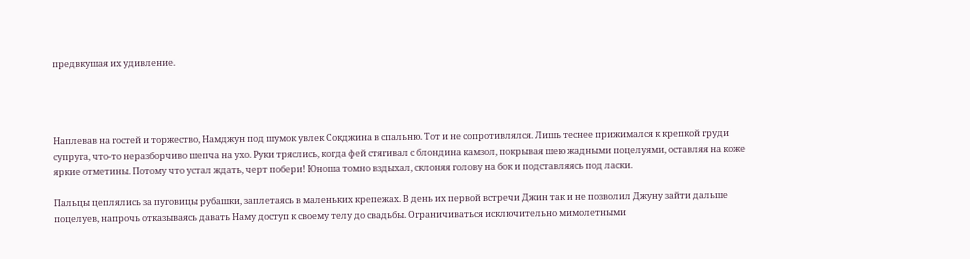предвкушая их удивление.




Наплевав на гостей и торжество, Намджун под шумок увлек Сокджина в спальню. Тот и не сопротивлялся. Лишь теснее прижимался к крепкой груди супруга, что-то неразборчиво шепча на ухо. Руки тряслись, когда фей стягивал с блондина камзол, покрывая шею жадными поцелуями, оставляя на коже яркие отметины. Потому что устал ждать, черт побери! Юноша томно вздыхал, склоняя голову на бок и подставляясь под ласки.

Пальцы цеплялись за пуговицы рубашки, заплетаясь в маленьких крепежах. В день их первой встречи Джин так и не позволил Джуну зайти дальше поцелуев, напрочь отказываясь давать Наму доступ к своему телу до свадьбы. Ограничиваться исключительно мимолетными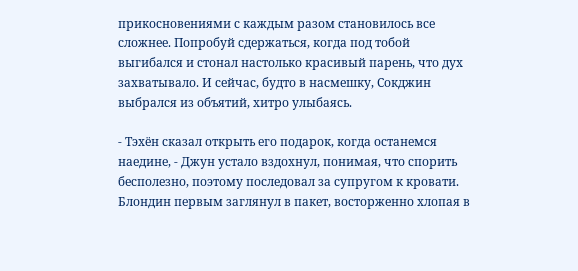прикосновениями с каждым разом становилось все сложнее. Попробуй сдержаться, когда под тобой выгибался и стонал настолько красивый парень, что дух захватывало. И сейчас, будто в насмешку, Сокджин выбрался из объятий, хитро улыбаясь.

- Тэхён сказал открыть его подарок, когда останемся наедине, - Джун устало вздохнул, понимая, что спорить бесполезно, поэтому последовал за супругом к кровати. Блондин первым заглянул в пакет, восторженно хлопая в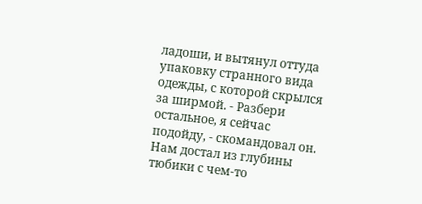ладоши, и вытянул оттуда упаковку странного вида одежды, с которой скрылся за ширмой. - Разбери остальное, я сейчас подойду, - скомандовал он. Нам достал из глубины тюбики с чем-то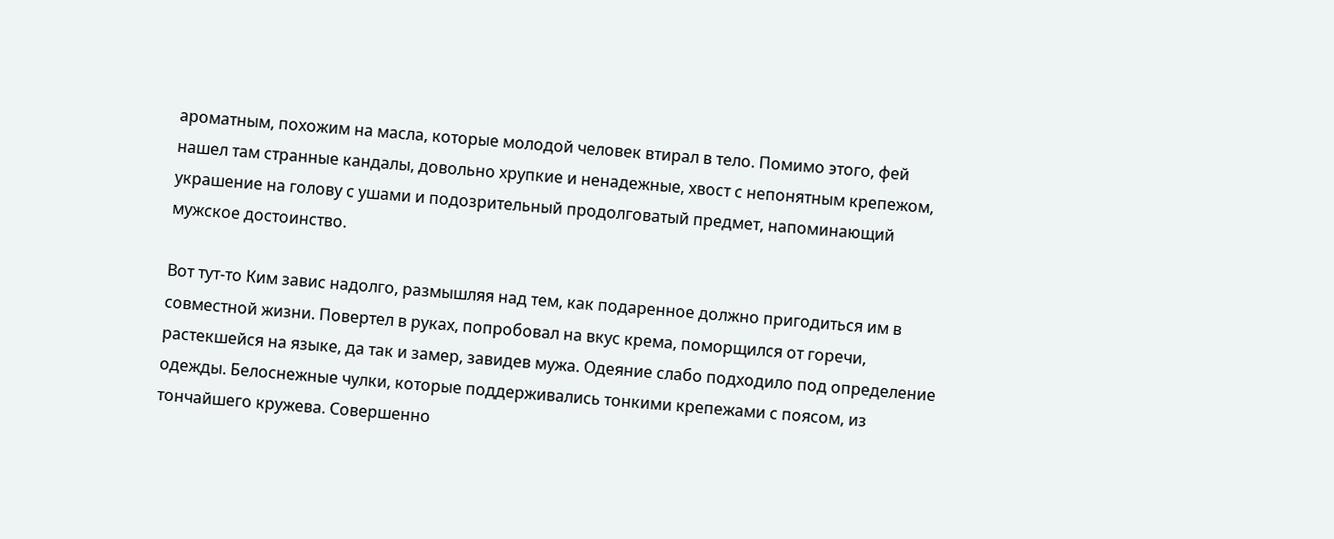ароматным, похожим на масла, которые молодой человек втирал в тело. Помимо этого, фей нашел там странные кандалы, довольно хрупкие и ненадежные, хвост с непонятным крепежом, украшение на голову с ушами и подозрительный продолговатый предмет, напоминающий мужское достоинство.

Вот тут-то Ким завис надолго, размышляя над тем, как подаренное должно пригодиться им в совместной жизни. Повертел в руках, попробовал на вкус крема, поморщился от горечи, растекшейся на языке, да так и замер, завидев мужа. Одеяние слабо подходило под определение одежды. Белоснежные чулки, которые поддерживались тонкими крепежами с поясом, из тончайшего кружева. Совершенно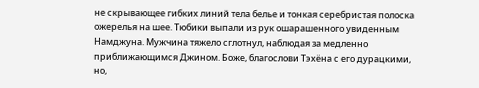не скрывающее гибких линий тела белье и тонкая серебристая полоска ожерелья на шее. Тюбики выпали из рук ошарашенного увиденным Намджуна. Мужчина тяжело сглотнул, наблюдая за медленно приближающимся Джином. Боже, благослови Тэхёна с его дурацкими, но,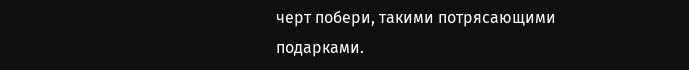черт побери, такими потрясающими подарками.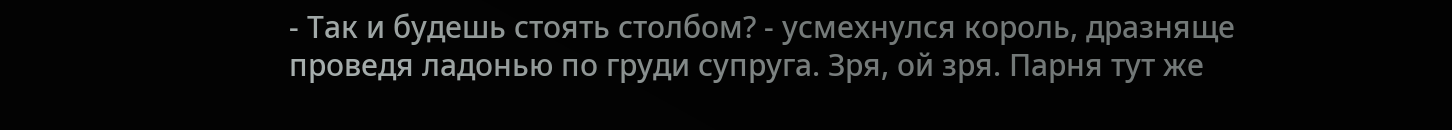- Так и будешь стоять столбом? - усмехнулся король, дразняще проведя ладонью по груди супруга. Зря, ой зря. Парня тут же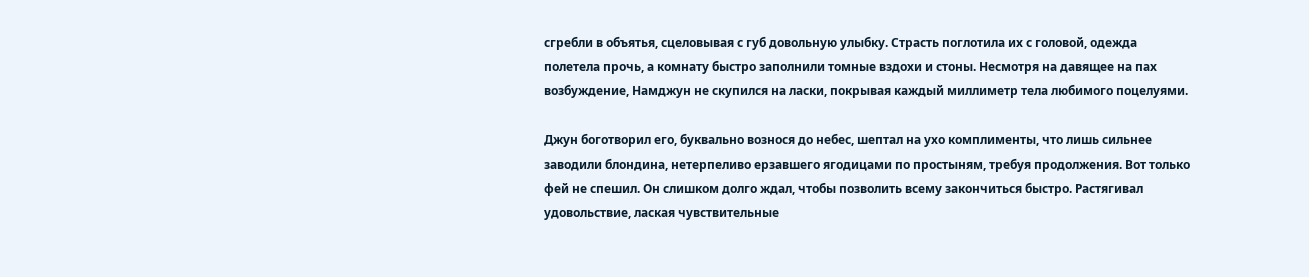сгребли в объятья, сцеловывая с губ довольную улыбку. Страсть поглотила их с головой, одежда полетела прочь, а комнату быстро заполнили томные вздохи и стоны. Несмотря на давящее на пах возбуждение, Намджун не скупился на ласки, покрывая каждый миллиметр тела любимого поцелуями.

Джун боготворил его, буквально вознося до небес, шептал на ухо комплименты, что лишь сильнее заводили блондина, нетерпеливо ерзавшего ягодицами по простыням, требуя продолжения. Вот только фей не спешил. Он слишком долго ждал, чтобы позволить всему закончиться быстро. Растягивал удовольствие, лаская чувствительные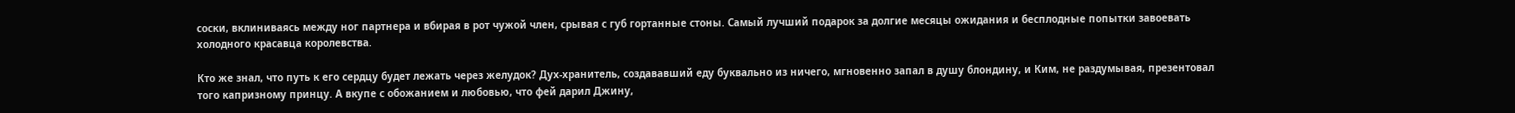соски, вклиниваясь между ног партнера и вбирая в рот чужой член, срывая с губ гортанные стоны. Самый лучший подарок за долгие месяцы ожидания и бесплодные попытки завоевать холодного красавца королевства.

Кто же знал, что путь к его сердцу будет лежать через желудок? Дух-хранитель, создававший еду буквально из ничего, мгновенно запал в душу блондину, и Ким, не раздумывая, презентовал того капризному принцу. А вкупе с обожанием и любовью, что фей дарил Джину,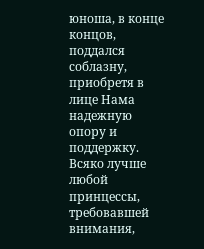юноша, в конце концов, поддался соблазну, приобретя в лице Нама надежную опору и поддержку. Всяко лучше любой принцессы, требовавшей внимания,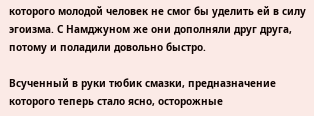которого молодой человек не смог бы уделить ей в силу эгоизма. С Намджуном же они дополняли друг друга, потому и поладили довольно быстро.

Всученный в руки тюбик смазки, предназначение которого теперь стало ясно, осторожные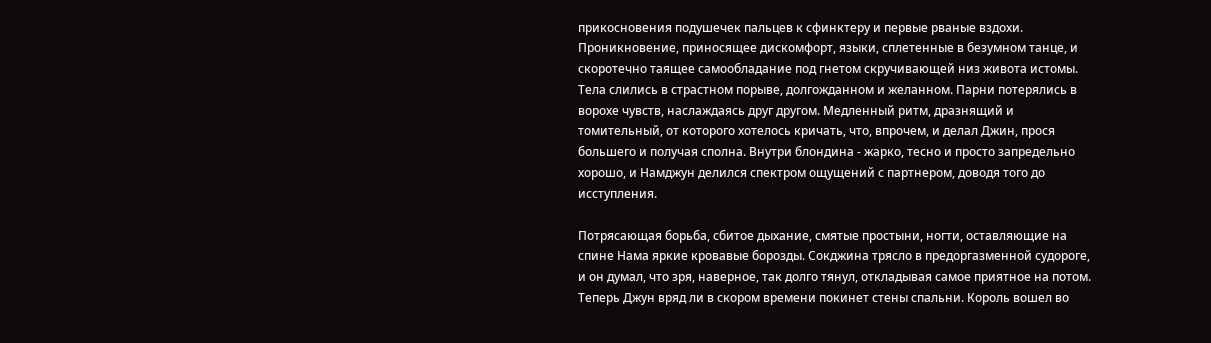прикосновения подушечек пальцев к сфинктеру и первые рваные вздохи. Проникновение, приносящее дискомфорт, языки, сплетенные в безумном танце, и скоротечно таящее самообладание под гнетом скручивающей низ живота истомы. Тела слились в страстном порыве, долгожданном и желанном. Парни потерялись в ворохе чувств, наслаждаясь друг другом. Медленный ритм, дразнящий и томительный, от которого хотелось кричать, что, впрочем, и делал Джин, прося большего и получая сполна. Внутри блондина - жарко, тесно и просто запредельно хорошо, и Намджун делился спектром ощущений с партнером, доводя того до исступления.

Потрясающая борьба, сбитое дыхание, смятые простыни, ногти, оставляющие на спине Нама яркие кровавые борозды. Сокджина трясло в предоргазменной судороге, и он думал, что зря, наверное, так долго тянул, откладывая самое приятное на потом. Теперь Джун вряд ли в скором времени покинет стены спальни. Король вошел во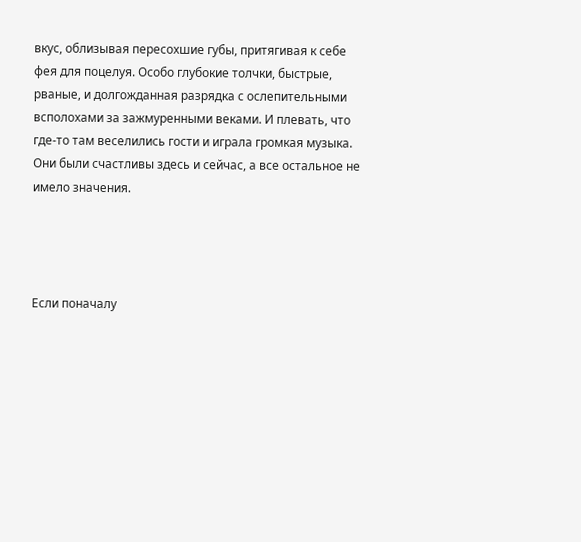вкус, облизывая пересохшие губы, притягивая к себе фея для поцелуя. Особо глубокие толчки, быстрые, рваные, и долгожданная разрядка с ослепительными всполохами за зажмуренными веками. И плевать, что где-то там веселились гости и играла громкая музыка. Они были счастливы здесь и сейчас, а все остальное не имело значения.




Если поначалу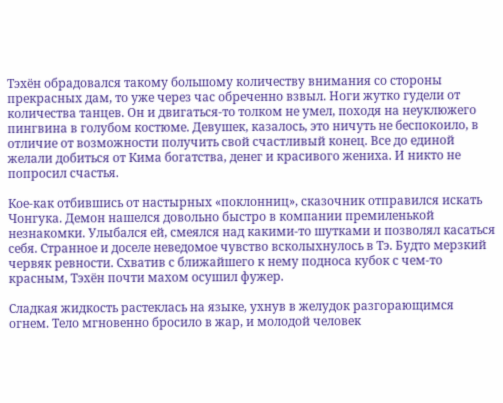Тэхён обрадовался такому большому количеству внимания со стороны прекрасных дам, то уже через час обреченно взвыл. Ноги жутко гудели от количества танцев. Он и двигаться-то толком не умел, походя на неуклюжего пингвина в голубом костюме. Девушек, казалось, это ничуть не беспокоило, в отличие от возможности получить свой счастливый конец. Все до единой желали добиться от Кима богатства, денег и красивого жениха. И никто не попросил счастья.

Кое-как отбившись от настырных «поклонниц», сказочник отправился искать Чонгука. Демон нашелся довольно быстро в компании премиленькой незнакомки. Улыбался ей, смеялся над какими-то шутками и позволял касаться себя. Странное и доселе неведомое чувство всколыхнулось в Тэ. Будто мерзкий червяк ревности. Схватив с ближайшего к нему подноса кубок с чем-то красным, Тэхён почти махом осушил фужер.

Сладкая жидкость растеклась на языке, ухнув в желудок разгорающимся огнем. Тело мгновенно бросило в жар, и молодой человек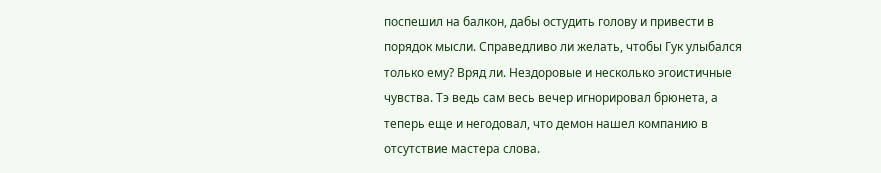поспешил на балкон, дабы остудить голову и привести в порядок мысли. Справедливо ли желать, чтобы Гук улыбался только ему? Вряд ли. Нездоровые и несколько эгоистичные чувства. Тэ ведь сам весь вечер игнорировал брюнета, а теперь еще и негодовал, что демон нашел компанию в отсутствие мастера слова.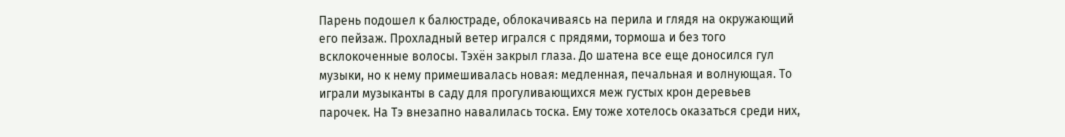Парень подошел к балюстраде, облокачиваясь на перила и глядя на окружающий его пейзаж. Прохладный ветер игрался с прядями, тормоша и без того всклокоченные волосы. Тэхён закрыл глаза. До шатена все еще доносился гул музыки, но к нему примешивалась новая: медленная, печальная и волнующая. То играли музыканты в саду для прогуливающихся меж густых крон деревьев парочек. На Тэ внезапно навалилась тоска. Ему тоже хотелось оказаться среди них,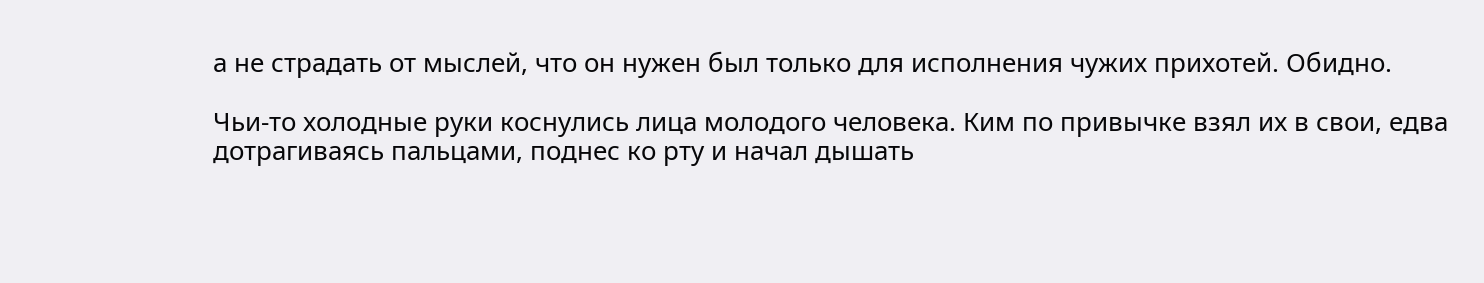а не страдать от мыслей, что он нужен был только для исполнения чужих прихотей. Обидно.

Чьи-то холодные руки коснулись лица молодого человека. Ким по привычке взял их в свои, едва дотрагиваясь пальцами, поднес ко рту и начал дышать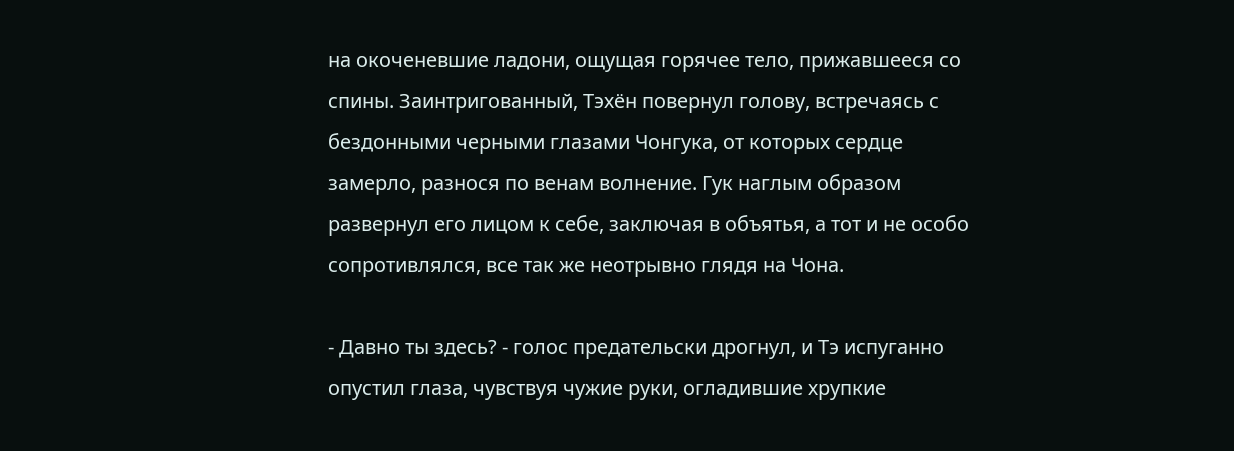на окоченевшие ладони, ощущая горячее тело, прижавшееся со спины. Заинтригованный, Тэхён повернул голову, встречаясь с бездонными черными глазами Чонгука, от которых сердце замерло, разнося по венам волнение. Гук наглым образом развернул его лицом к себе, заключая в объятья, а тот и не особо сопротивлялся, все так же неотрывно глядя на Чона.

- Давно ты здесь? - голос предательски дрогнул, и Тэ испуганно опустил глаза, чувствуя чужие руки, огладившие хрупкие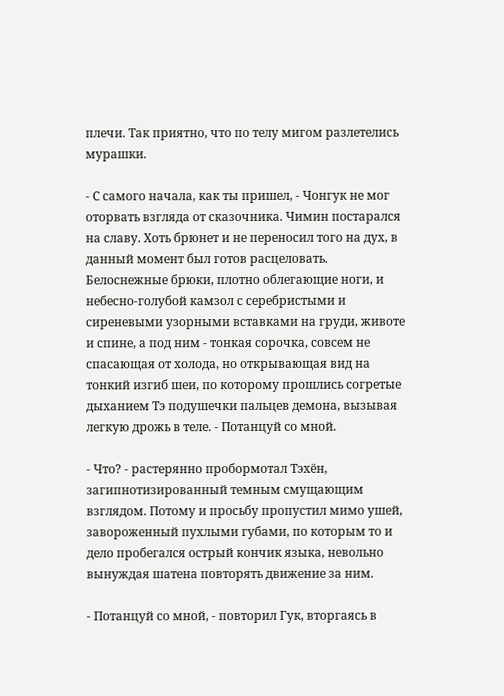плечи. Так приятно, что по телу мигом разлетелись мурашки.

- С самого начала, как ты пришел, - Чонгук не мог оторвать взгляда от сказочника. Чимин постарался на славу. Хоть брюнет и не переносил того на дух, в данный момент был готов расцеловать. Белоснежные брюки, плотно облегающие ноги, и небесно-голубой камзол с серебристыми и сиреневыми узорными вставками на груди, животе и спине, а под ним - тонкая сорочка, совсем не спасающая от холода, но открывающая вид на тонкий изгиб шеи, по которому прошлись согретые дыханием Тэ подушечки пальцев демона, вызывая легкую дрожь в теле. - Потанцуй со мной.

- Что? - растерянно пробормотал Тэхён, загипнотизированный темным смущающим взглядом. Потому и просьбу пропустил мимо ушей, завороженный пухлыми губами, по которым то и дело пробегался острый кончик языка, невольно вынуждая шатена повторять движение за ним.

- Потанцуй со мной, - повторил Гук, вторгаясь в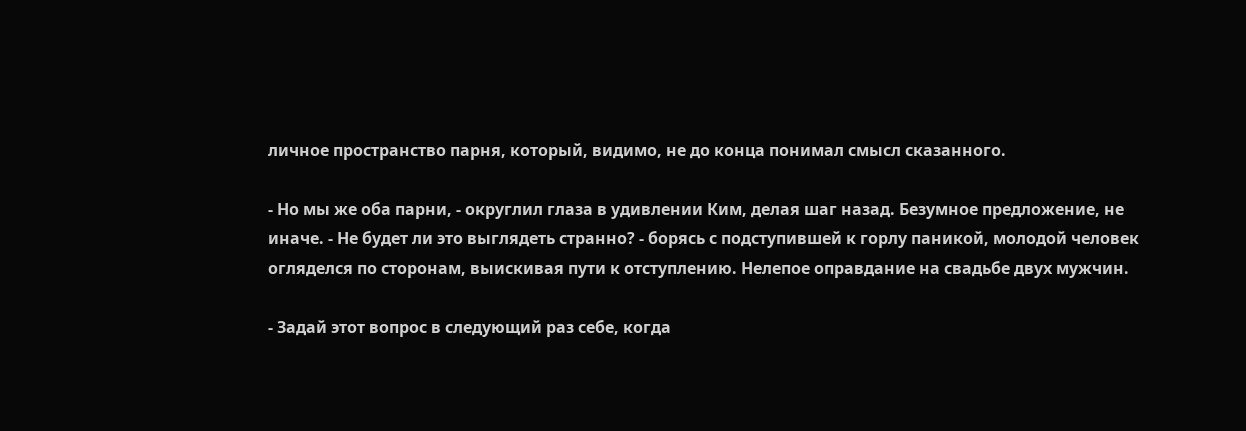личное пространство парня, который, видимо, не до конца понимал смысл сказанного.

- Но мы же оба парни, - округлил глаза в удивлении Ким, делая шаг назад. Безумное предложение, не иначе. - Не будет ли это выглядеть странно? - борясь с подступившей к горлу паникой, молодой человек огляделся по сторонам, выискивая пути к отступлению. Нелепое оправдание на свадьбе двух мужчин.

- Задай этот вопрос в следующий раз себе, когда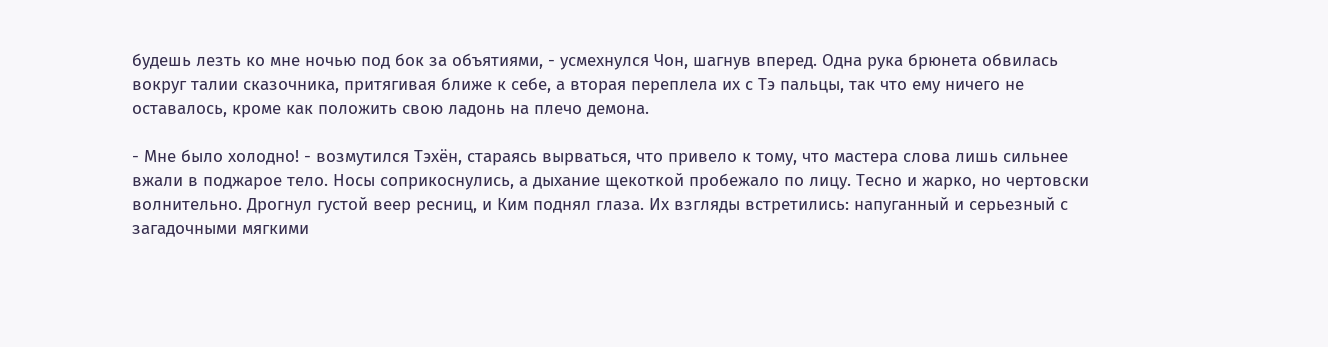будешь лезть ко мне ночью под бок за объятиями, - усмехнулся Чон, шагнув вперед. Одна рука брюнета обвилась вокруг талии сказочника, притягивая ближе к себе, а вторая переплела их с Тэ пальцы, так что ему ничего не оставалось, кроме как положить свою ладонь на плечо демона.

- Мне было холодно! - возмутился Тэхён, стараясь вырваться, что привело к тому, что мастера слова лишь сильнее вжали в поджарое тело. Носы соприкоснулись, а дыхание щекоткой пробежало по лицу. Тесно и жарко, но чертовски волнительно. Дрогнул густой веер ресниц, и Ким поднял глаза. Их взгляды встретились: напуганный и серьезный с загадочными мягкими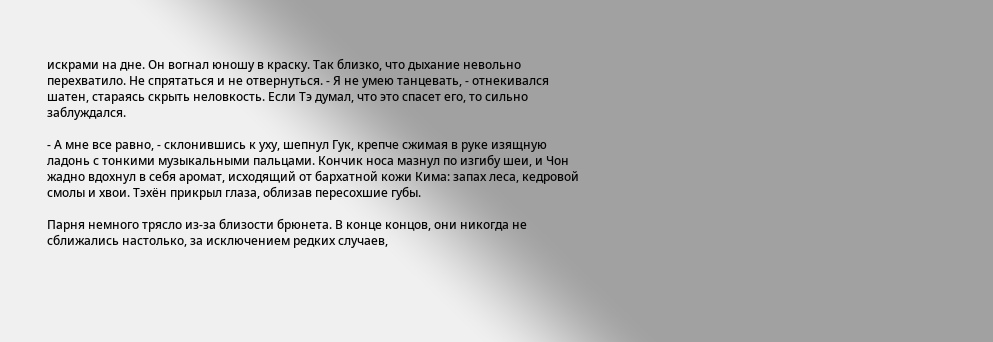искрами на дне. Он вогнал юношу в краску. Так близко, что дыхание невольно перехватило. Не спрятаться и не отвернуться. - Я не умею танцевать, - отнекивался шатен, стараясь скрыть неловкость. Если Тэ думал, что это спасет его, то сильно заблуждался.

- А мне все равно, - склонившись к уху, шепнул Гук, крепче сжимая в руке изящную ладонь с тонкими музыкальными пальцами. Кончик носа мазнул по изгибу шеи, и Чон жадно вдохнул в себя аромат, исходящий от бархатной кожи Кима: запах леса, кедровой смолы и хвои. Тэхён прикрыл глаза, облизав пересохшие губы.

Парня немного трясло из-за близости брюнета. В конце концов, они никогда не сближались настолько, за исключением редких случаев,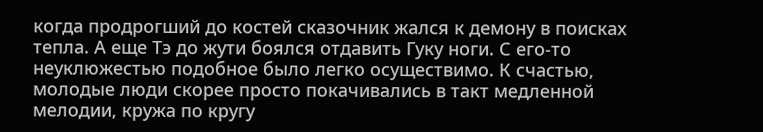когда продрогший до костей сказочник жался к демону в поисках тепла. А еще Тэ до жути боялся отдавить Гуку ноги. С его-то неуклюжестью подобное было легко осуществимо. К счастью, молодые люди скорее просто покачивались в такт медленной мелодии, кружа по кругу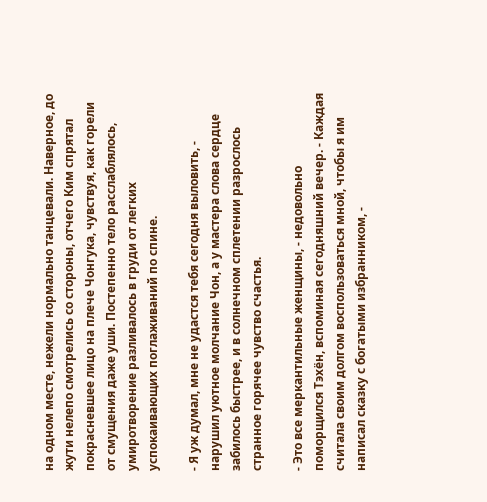на одном месте, нежели нормально танцевали. Наверное, до жути нелепо смотрелись со стороны, отчего Ким спрятал покрасневшее лицо на плече Чонгука, чувствуя, как горели от смущения даже уши. Постепенно тело расслаблялось, умиротворение разливалось в груди от легких успокаивающих поглаживаний по спине.

- Я уж думал, мне не удастся тебя сегодня выловить, - нарушил уютное молчание Чон, а у мастера слова сердце забилось быстрее, и в солнечном сплетении разрослось странное горячее чувство счастья.

- Это все меркантильные женщины, - недовольно поморщился Тэхён, вспоминая сегодняшний вечер. - Каждая считала своим долгом воспользоваться мной, чтобы я им написал сказку с богатыми избранником, -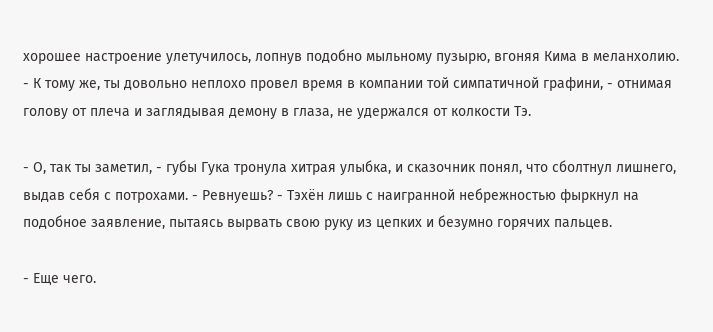хорошее настроение улетучилось, лопнув подобно мыльному пузырю, вгоняя Кима в меланхолию. - К тому же, ты довольно неплохо провел время в компании той симпатичной графини, - отнимая голову от плеча и заглядывая демону в глаза, не удержался от колкости Тэ.

- О, так ты заметил, - губы Гука тронула хитрая улыбка, и сказочник понял, что сболтнул лишнего, выдав себя с потрохами. - Ревнуешь? - Тэхён лишь с наигранной небрежностью фыркнул на подобное заявление, пытаясь вырвать свою руку из цепких и безумно горячих пальцев.

- Еще чего.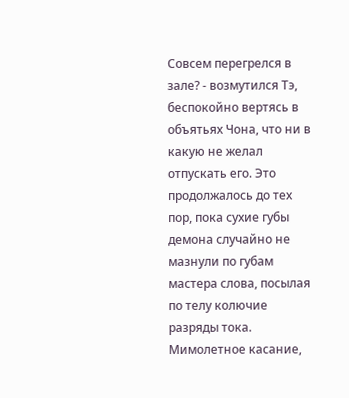Совсем перегрелся в зале? - возмутился Тэ, беспокойно вертясь в объятьях Чона, что ни в какую не желал отпускать его. Это продолжалось до тех пор, пока сухие губы демона случайно не мазнули по губам мастера слова, посылая по телу колючие разряды тока. Мимолетное касание,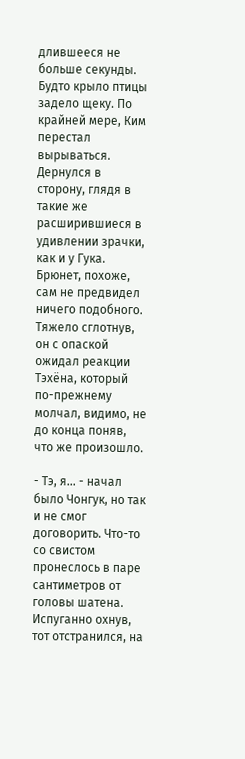длившееся не больше секунды. Будто крыло птицы задело щеку. По крайней мере, Ким перестал вырываться. Дернулся в сторону, глядя в такие же расширившиеся в удивлении зрачки, как и у Гука. Брюнет, похоже, сам не предвидел ничего подобного. Тяжело сглотнув, он с опаской ожидал реакции Тэхёна, который по-прежнему молчал, видимо, не до конца поняв, что же произошло.

- Тэ, я... - начал было Чонгук, но так и не смог договорить. Что-то со свистом пронеслось в паре сантиметров от головы шатена. Испуганно охнув, тот отстранился, на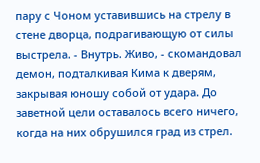пару с Чоном уставившись на стрелу в стене дворца, подрагивающую от силы выстрела. - Внутрь. Живо, - скомандовал демон, подталкивая Кима к дверям, закрывая юношу собой от удара. До заветной цели оставалось всего ничего, когда на них обрушился град из стрел.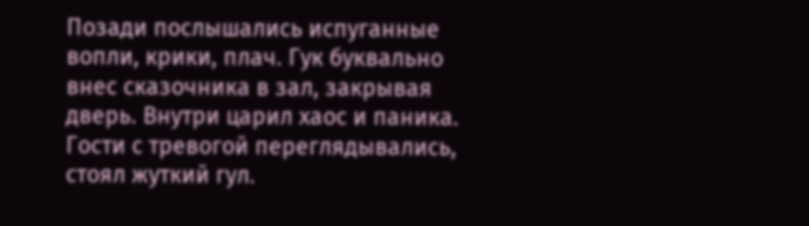Позади послышались испуганные вопли, крики, плач. Гук буквально внес сказочника в зал, закрывая дверь. Внутри царил хаос и паника. Гости с тревогой переглядывались, стоял жуткий гул.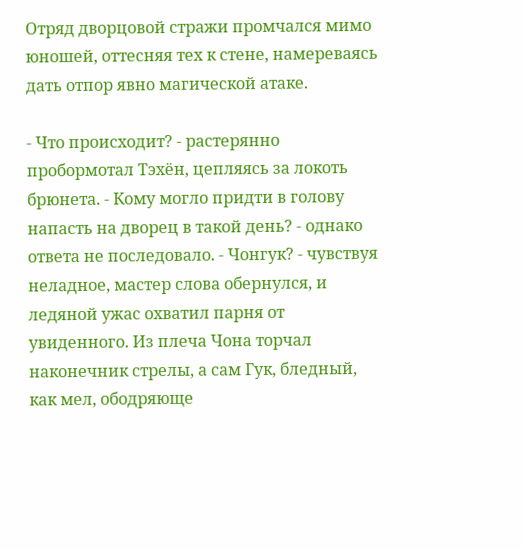Отряд дворцовой стражи промчался мимо юношей, оттесняя тех к стене, намереваясь дать отпор явно магической атаке.

- Что происходит? - растерянно пробормотал Тэхён, цепляясь за локоть брюнета. - Кому могло придти в голову напасть на дворец в такой день? - однако ответа не последовало. - Чонгук? - чувствуя неладное, мастер слова обернулся, и ледяной ужас охватил парня от увиденного. Из плеча Чона торчал наконечник стрелы, а сам Гук, бледный, как мел, ободряюще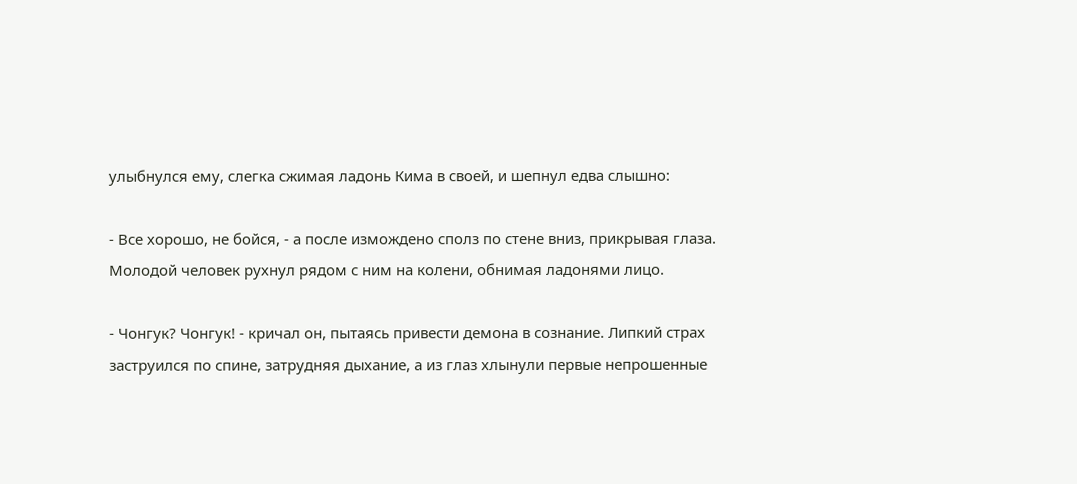улыбнулся ему, слегка сжимая ладонь Кима в своей, и шепнул едва слышно:

- Все хорошо, не бойся, - а после измождено сполз по стене вниз, прикрывая глаза. Молодой человек рухнул рядом с ним на колени, обнимая ладонями лицо.

- Чонгук? Чонгук! - кричал он, пытаясь привести демона в сознание. Липкий страх заструился по спине, затрудняя дыхание, а из глаз хлынули первые непрошенные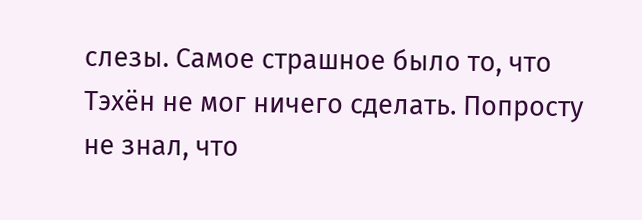слезы. Самое страшное было то, что Тэхён не мог ничего сделать. Попросту не знал, что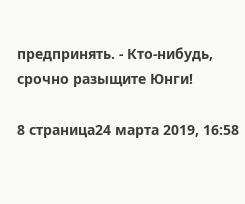предпринять. - Кто-нибудь, срочно разыщите Юнги!

8 страница24 марта 2019, 16:58